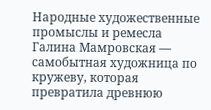Народные художественные промыслы и ремесла
Галина Мамровская — самобытная художница по кружеву, которая превратила древнюю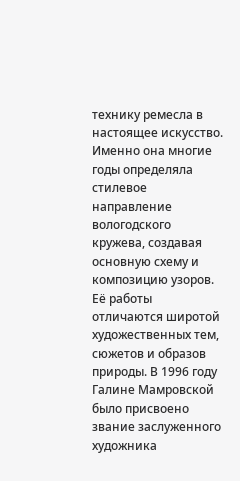технику ремесла в настоящее искусство. Именно она многие годы определяла стилевое направление вологодского кружева, создавая основную схему и композицию узоров. Её работы отличаются широтой художественных тем, сюжетов и образов природы. В 1996 году Галине Мамровской было присвоено звание заслуженного художника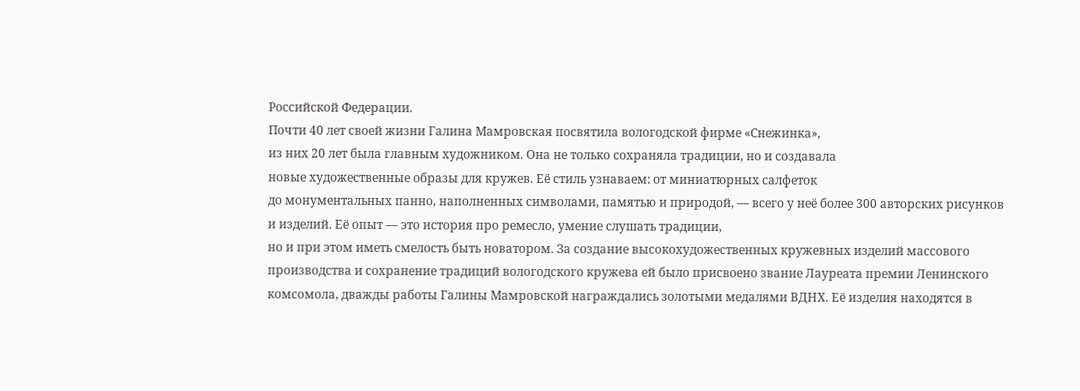Российской Федерации.
Почти 40 лет своей жизни Галина Мамровская посвятила вологодской фирме «Снежинка»,
из них 20 лет была главным художником. Она не только сохраняла традиции, но и создавала
новые художественные образы для кружев. Её стиль узнаваем: от миниатюрных салфеток
до монументальных панно, наполненных символами, памятью и природой, — всего у неё более 300 авторских рисунков и изделий. Её опыт — это история про ремесло, умение слушать традиции,
но и при этом иметь смелость быть новатором. За создание высокохудожественных кружевных изделий массового производства и сохранение традиций вологодского кружева ей было присвоено звание Лауреата премии Ленинского комсомола, дважды работы Галины Мамровской награждались золотыми медалями ВДНХ. Её изделия находятся в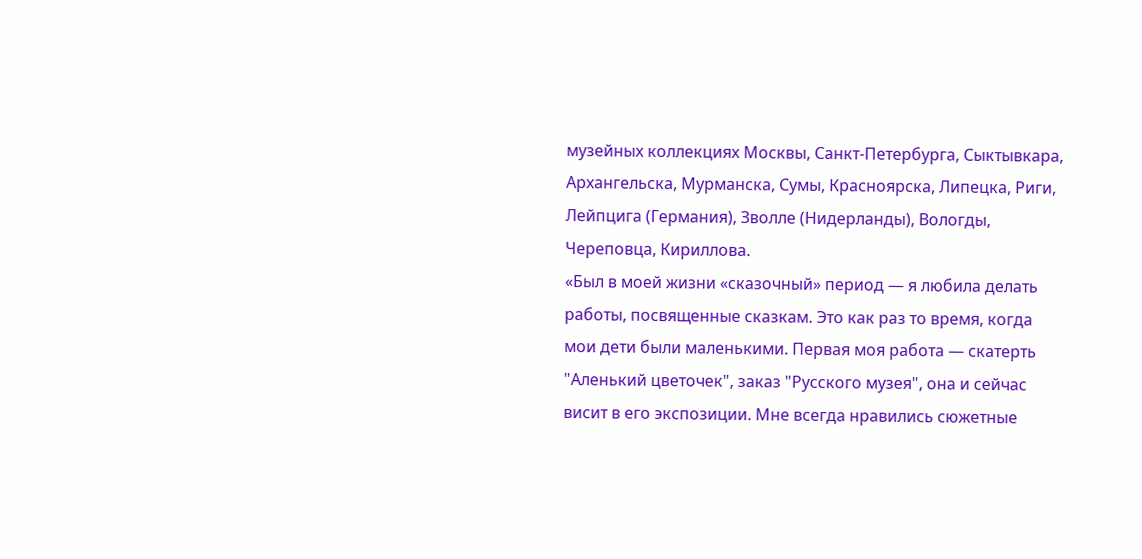музейных коллекциях Москвы, Санкт-Петербурга, Сыктывкара, Архангельска, Мурманска, Сумы, Красноярска, Липецка, Риги, Лейпцига (Германия), Зволле (Нидерланды), Вологды, Череповца, Кириллова.
«Был в моей жизни «сказочный» период — я любила делать работы, посвященные сказкам. Это как раз то время, когда мои дети были маленькими. Первая моя работа — скатерть "Аленький цветочек", заказ "Русского музея", она и сейчас висит в его экспозиции. Мне всегда нравились сюжетные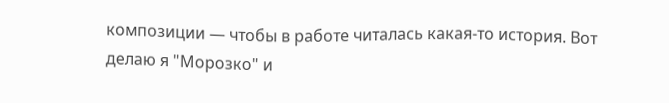композиции — чтобы в работе читалась какая-то история. Вот делаю я "Морозко" и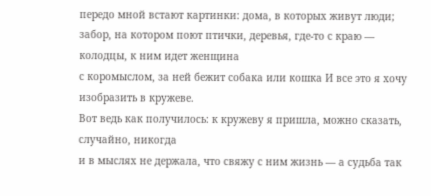передо мной встают картинки: дома, в которых живут люди; забор, на котором поют птички, деревья, где-то с краю — колодцы, к ним идет женщина
с коромыслом, за ней бежит собака или кошка И все это я хочу изобразить в кружеве.
Вот ведь как получилось: к кружеву я пришла, можно сказать, случайно, никогда
и в мыслях не держала, что свяжу с ним жизнь — а судьба так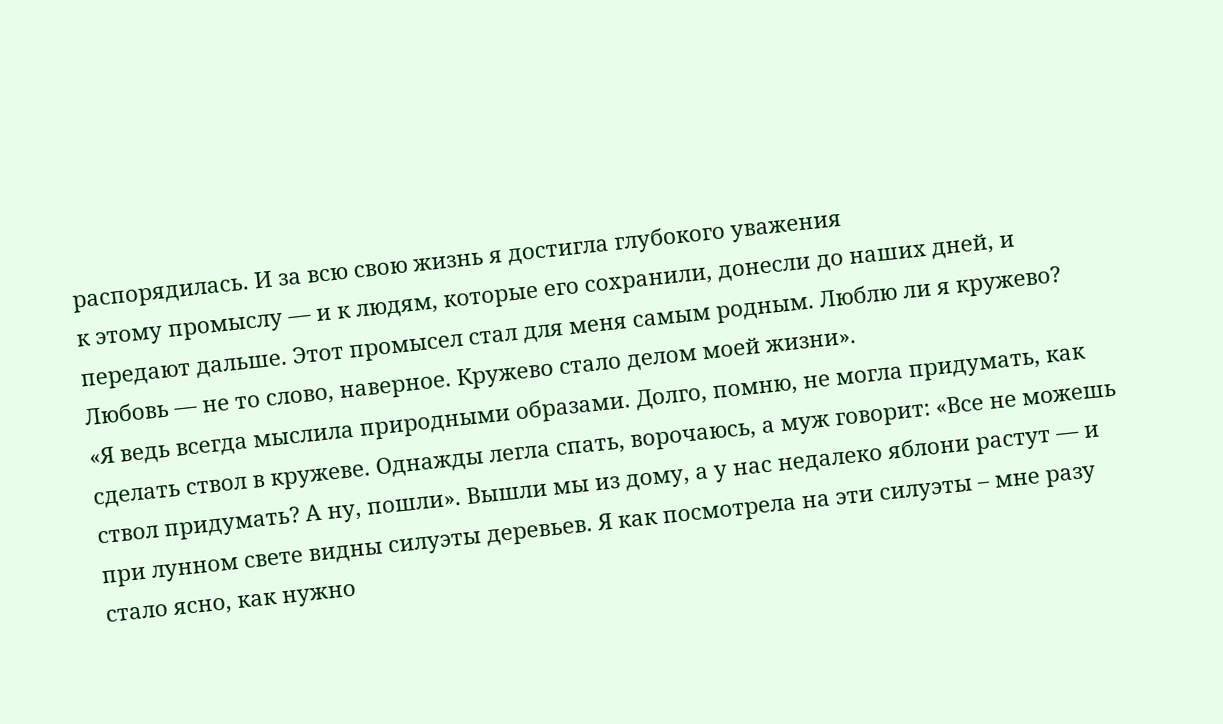распорядилась. И за всю свою жизнь я достигла глубокого уважения
к этому промыслу — и к людям, которые его сохранили, донесли до наших дней, и передают дальше. Этот промысел стал для меня самым родным. Люблю ли я кружево? Любовь — не то слово, наверное. Кружево стало делом моей жизни».
«Я ведь всегда мыслила природными образами. Долго, помню, не могла придумать, как сделать ствол в кружеве. Однажды легла спать, ворочаюсь, а муж говорит: «Все не можешь ствол придумать? А ну, пошли». Вышли мы из дому, а у нас недалеко яблони растут — и при лунном свете видны силуэты деревьев. Я как посмотрела на эти силуэты – мне разу стало ясно, как нужно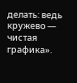делать: ведь кружево — чистая графика».